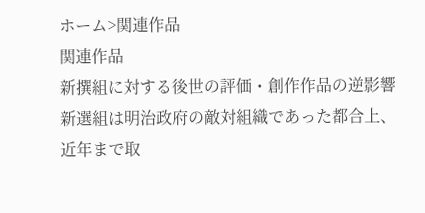ホーム>関連作品
関連作品
新撰組に対する後世の評価・創作作品の逆影響
新選組は明治政府の敵対組織であった都合上、近年まで取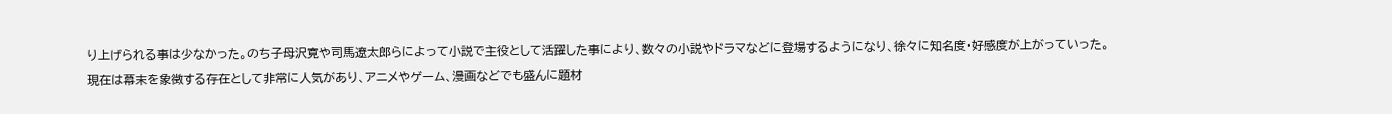り上げられる事は少なかった。のち子母沢寛や司馬遼太郎らによって小説で主役として活躍した事により、数々の小説やドラマなどに登場するようになり、徐々に知名度・好感度が上がっていった。
現在は幕末を象徴する存在として非常に人気があり、アニメやゲーム、漫画などでも盛んに題材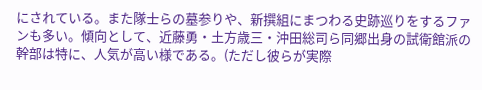にされている。また隊士らの墓参りや、新撰組にまつわる史跡巡りをするファンも多い。傾向として、近藤勇・土方歳三・沖田総司ら同郷出身の試衛館派の幹部は特に、人気が高い様である。(ただし彼らが実際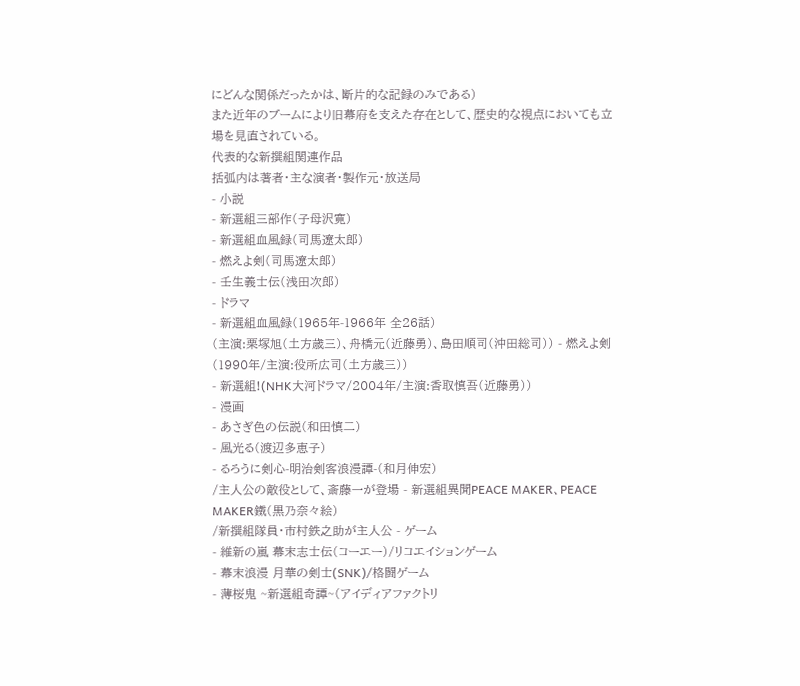にどんな関係だったかは、断片的な記録のみである)
また近年のブームにより旧幕府を支えた存在として、歴史的な視点においても立場を見直されている。
代表的な新撰組関連作品
括弧内は著者・主な演者・製作元・放送局
- 小説
- 新選組三部作(子母沢寛)
- 新選組血風録(司馬遼太郎)
- 燃えよ剣(司馬遼太郎)
- 壬生義士伝(浅田次郎)
- ドラマ
- 新選組血風録(1965年-1966年 全26話)
(主演:栗塚旭(土方歳三)、舟橋元(近藤勇)、島田順司(沖田総司)) - 燃えよ剣(1990年/主演:役所広司(土方歳三))
- 新選組!(NHK大河ドラマ/2004年/主演:香取慎吾(近藤勇))
- 漫画
- あさぎ色の伝説(和田慎二)
- 風光る(渡辺多恵子)
- るろうに剣心-明治剣客浪漫譚-(和月伸宏)
/主人公の敵役として、斎藤一が登場 - 新選組異聞PEACE MAKER、PEACE MAKER鐵(黒乃奈々絵)
/新撰組隊員・市村鉄之助が主人公 - ゲーム
- 維新の嵐 幕末志士伝(コーエー)/リコエイションゲーム
- 幕末浪漫 月華の剣士(SNK)/格闘ゲーム
- 薄桜鬼 ~新選組奇譚~(アイディアファクトリ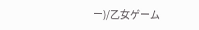ー)/乙女ゲーム